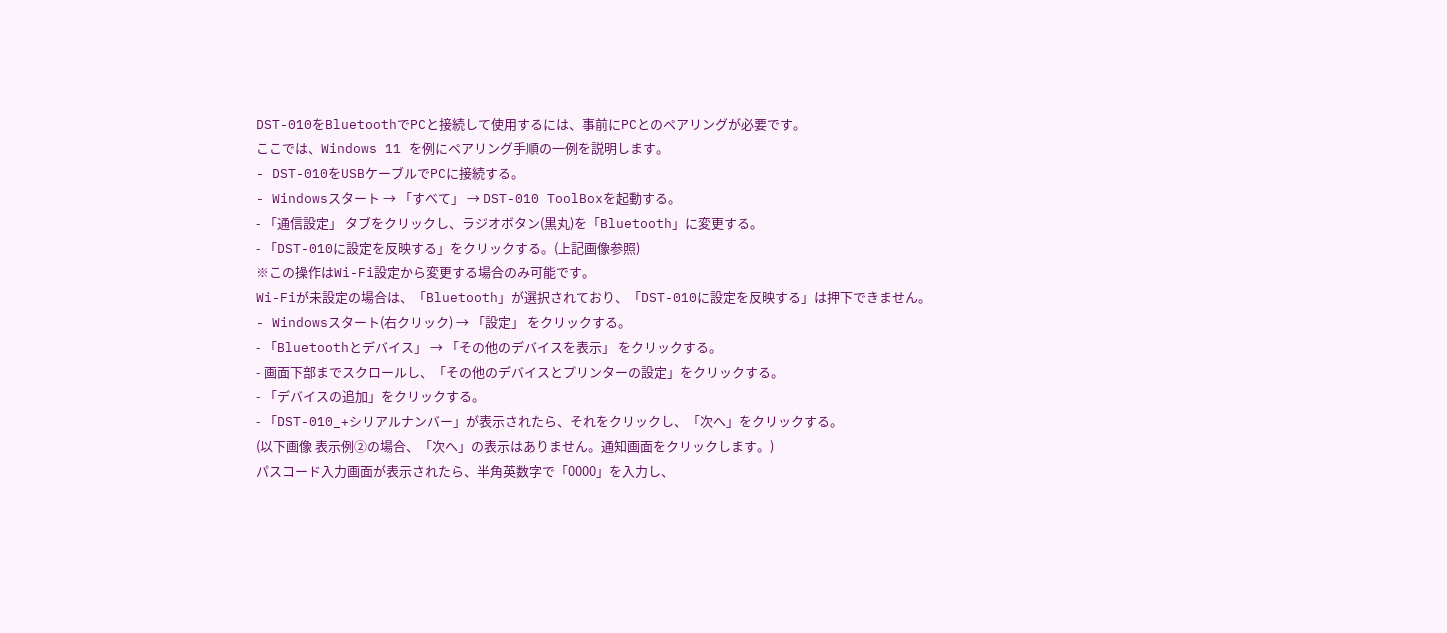DST-010をBluetoothでPCと接続して使用するには、事前にPCとのペアリングが必要です。
ここでは、Windows 11 を例にペアリング手順の一例を説明します。
- DST-010をUSBケーブルでPCに接続する。
- Windowsスタート → 「すべて」 → DST-010 ToolBoxを起動する。
- 「通信設定」 タブをクリックし、ラジオボタン(黒丸)を「Bluetooth」に変更する。
- 「DST-010に設定を反映する」をクリックする。(上記画像参照)
※この操作はWi-Fi設定から変更する場合のみ可能です。
Wi-Fiが未設定の場合は、「Bluetooth」が選択されており、「DST-010に設定を反映する」は押下できません。
- Windowsスタート(右クリック) → 「設定」 をクリックする。
- 「Bluetoothとデバイス」 → 「その他のデバイスを表示」 をクリックする。
- 画面下部までスクロールし、「その他のデバイスとプリンターの設定」をクリックする。
- 「デバイスの追加」をクリックする。
- 「DST-010_+シリアルナンバー」が表示されたら、それをクリックし、「次へ」をクリックする。
(以下画像 表示例②の場合、「次へ」の表示はありません。通知画面をクリックします。)
パスコード入力画面が表示されたら、半角英数字で「0000」を入力し、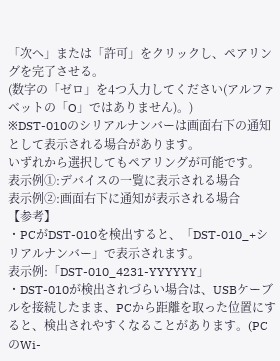「次へ」または「許可」をクリックし、ペアリングを完了させる。
(数字の「ゼロ」を4つ入力してください(アルファベットの「O」ではありません)。)
※DST-010のシリアルナンバーは画面右下の通知として表示される場合があります。
いずれから選択してもペアリングが可能です。
表示例①:デバイスの一覧に表示される場合
表示例②:画面右下に通知が表示される場合
【参考】
・PCがDST-010を検出すると、「DST-010_+シリアルナンバー」で表示されます。
表示例:「DST-010_4231-YYYYYY」
・DST-010が検出されづらい場合は、USBケーブルを接続したまま、PCから距離を取った位置にすると、検出されやすくなることがあります。(PCのWi-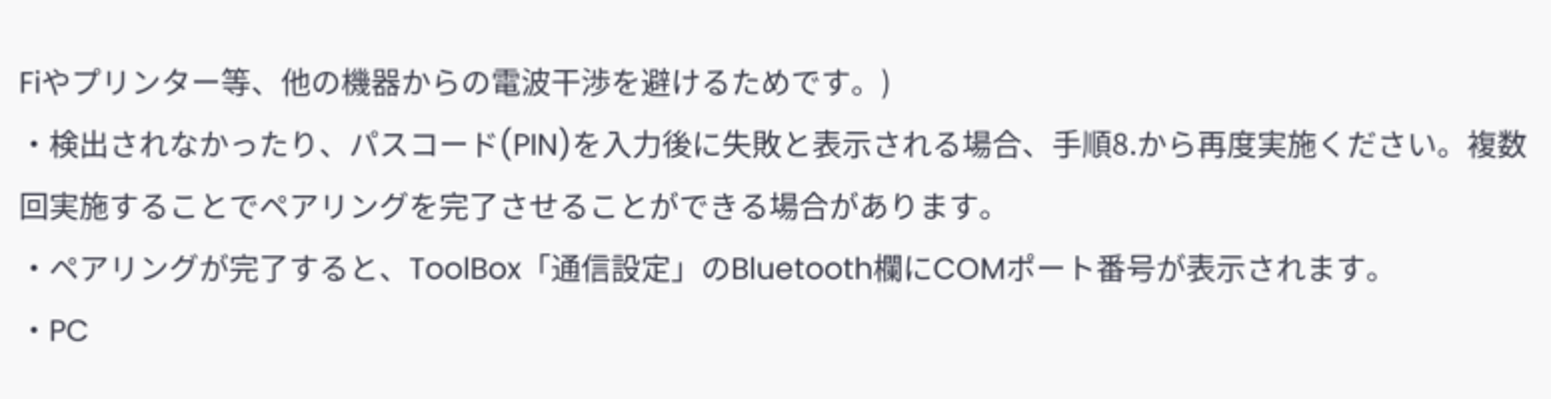Fiやプリンター等、他の機器からの電波干渉を避けるためです。)
・検出されなかったり、パスコード(PIN)を入力後に失敗と表示される場合、手順8.から再度実施ください。複数回実施することでペアリングを完了させることができる場合があります。
・ペアリングが完了すると、ToolBox「通信設定」のBluetooth欄にCOMポート番号が表示されます。
・PC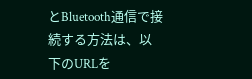とBluetooth通信で接続する方法は、以下のURLを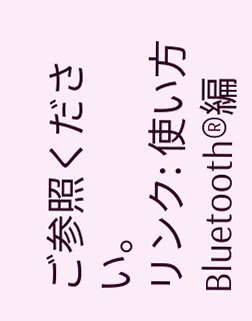ご参照ください。
リンク: 使い方 Bluetooth®編